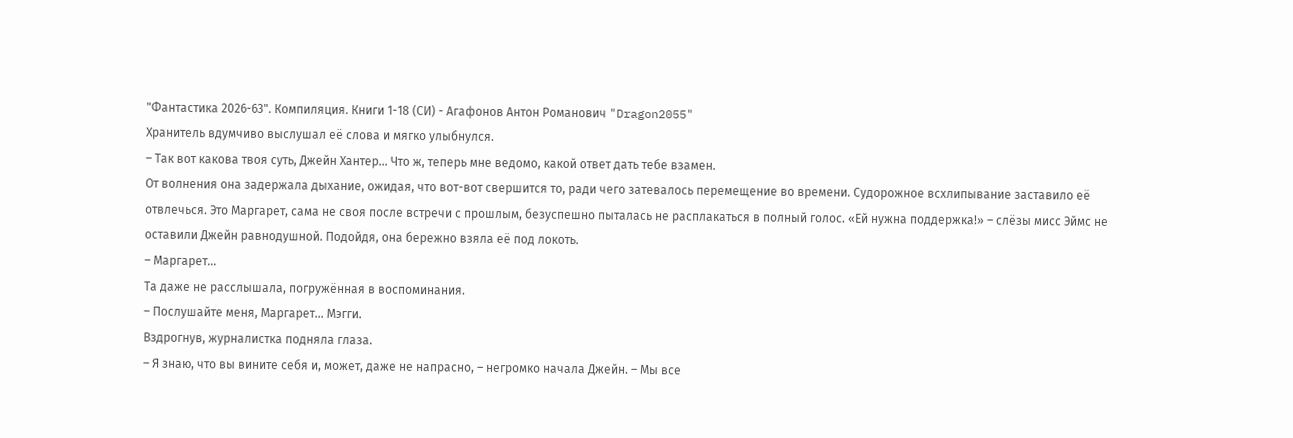"Фантастика 2026-63". Компиляция. Книги 1-18 (СИ) - Агафонов Антон Романович "Dragon2055"
Хранитель вдумчиво выслушал её слова и мягко улыбнулся.
– Так вот какова твоя суть, Джейн Хантер… Что ж, теперь мне ведомо, какой ответ дать тебе взамен.
От волнения она задержала дыхание, ожидая, что вот-вот свершится то, ради чего затевалось перемещение во времени. Судорожное всхлипывание заставило её отвлечься. Это Маргарет, сама не своя после встречи с прошлым, безуспешно пыталась не расплакаться в полный голос. «Ей нужна поддержка!» – слёзы мисс Эймс не оставили Джейн равнодушной. Подойдя, она бережно взяла её под локоть.
– Маргарет…
Та даже не расслышала, погружённая в воспоминания.
– Послушайте меня, Маргарет… Мэгги.
Вздрогнув, журналистка подняла глаза.
– Я знаю, что вы вините себя и, может, даже не напрасно, – негромко начала Джейн. – Мы все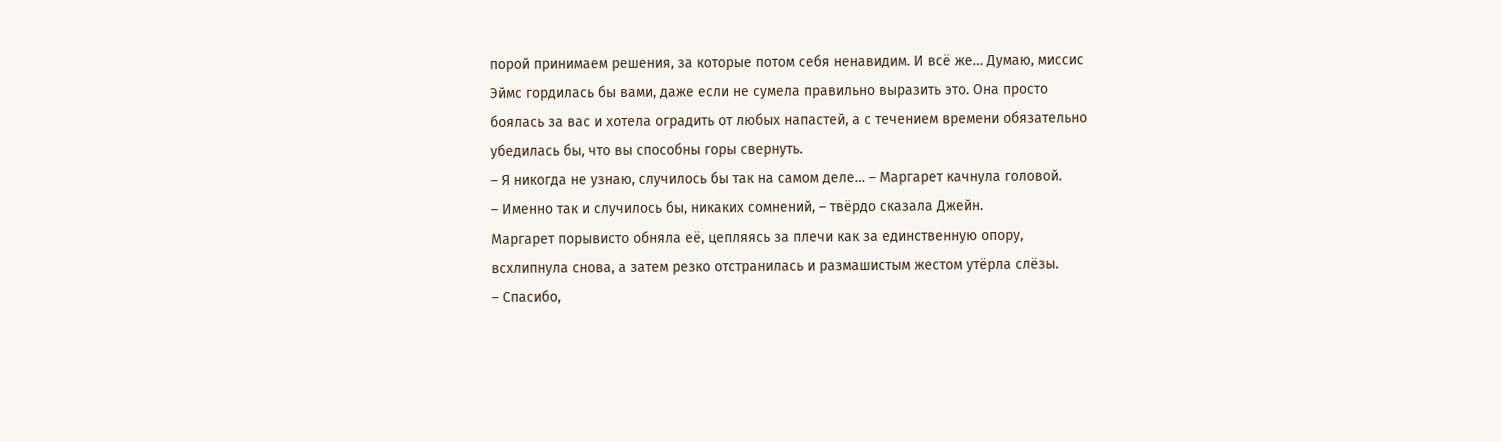порой принимаем решения, за которые потом себя ненавидим. И всё же… Думаю, миссис Эймс гордилась бы вами, даже если не сумела правильно выразить это. Она просто боялась за вас и хотела оградить от любых напастей, а с течением времени обязательно убедилась бы, что вы способны горы свернуть.
– Я никогда не узнаю, случилось бы так на самом деле… – Маргарет качнула головой.
– Именно так и случилось бы, никаких сомнений, – твёрдо сказала Джейн.
Маргарет порывисто обняла её, цепляясь за плечи как за единственную опору, всхлипнула снова, а затем резко отстранилась и размашистым жестом утёрла слёзы.
– Спасибо,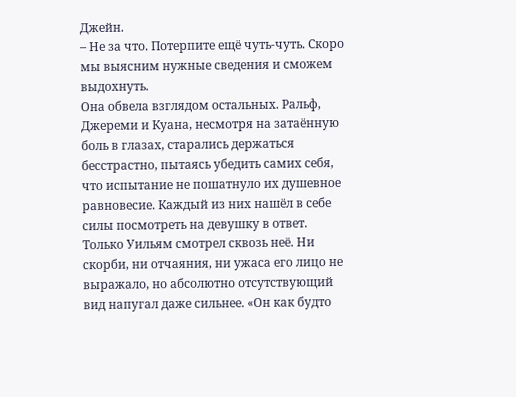Джейн.
– Не за что. Потерпите ещё чуть-чуть. Скоро мы выясним нужные сведения и сможем выдохнуть.
Она обвела взглядом остальных. Ральф, Джереми и Куана, несмотря на затаённую боль в глазах, старались держаться бесстрастно, пытаясь убедить самих себя, что испытание не пошатнуло их душевное равновесие. Каждый из них нашёл в себе силы посмотреть на девушку в ответ. Только Уильям смотрел сквозь неё. Ни скорби, ни отчаяния, ни ужаса его лицо не выражало, но абсолютно отсутствующий вид напугал даже сильнее. «Он как будто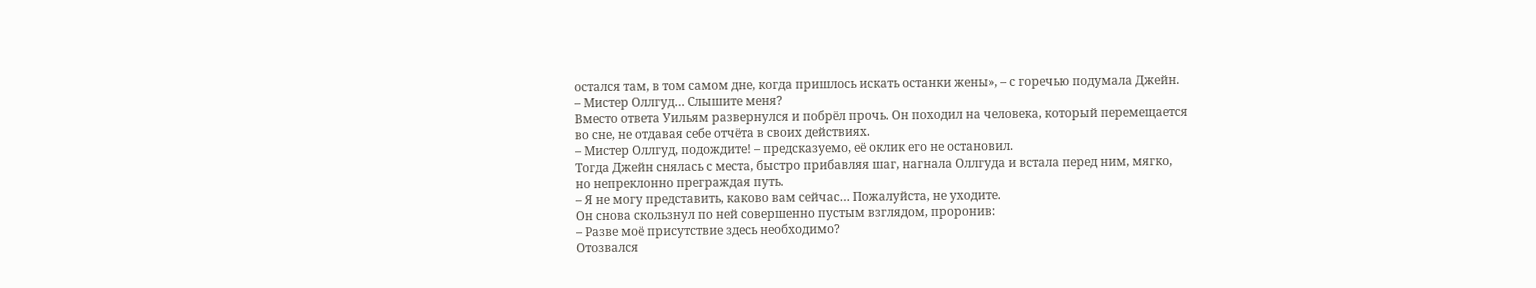остался там, в том самом дне, когда пришлось искать останки жены», – с горечью подумала Джейн.
– Мистер Оллгуд… Слышите меня?
Вместо ответа Уильям развернулся и побрёл прочь. Он походил на человека, который перемещается во сне, не отдавая себе отчёта в своих действиях.
– Мистер Оллгуд, подождите! – предсказуемо, её оклик его не остановил.
Тогда Джейн снялась с места, быстро прибавляя шаг, нагнала Оллгуда и встала перед ним, мягко, но непреклонно преграждая путь.
– Я не могу представить, каково вам сейчас… Пожалуйста, не уходите.
Он снова скользнул по ней совершенно пустым взглядом, проронив:
– Разве моё присутствие здесь необходимо?
Отозвался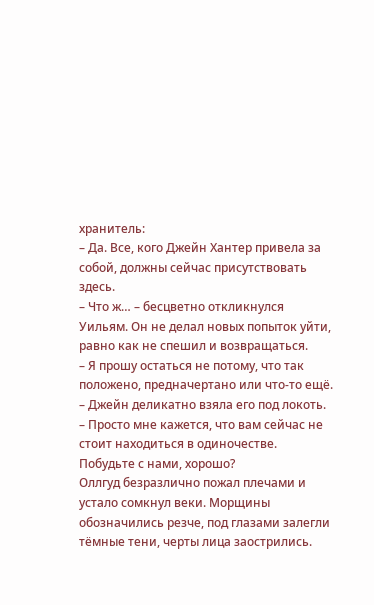хранитель:
– Да. Все, кого Джейн Хантер привела за собой, должны сейчас присутствовать здесь.
– Что ж… – бесцветно откликнулся Уильям. Он не делал новых попыток уйти, равно как не спешил и возвращаться.
– Я прошу остаться не потому, что так положено, предначертано или что-то ещё. – Джейн деликатно взяла его под локоть. – Просто мне кажется, что вам сейчас не стоит находиться в одиночестве. Побудьте с нами, хорошо?
Оллгуд безразлично пожал плечами и устало сомкнул веки. Морщины обозначились резче, под глазами залегли тёмные тени, черты лица заострились.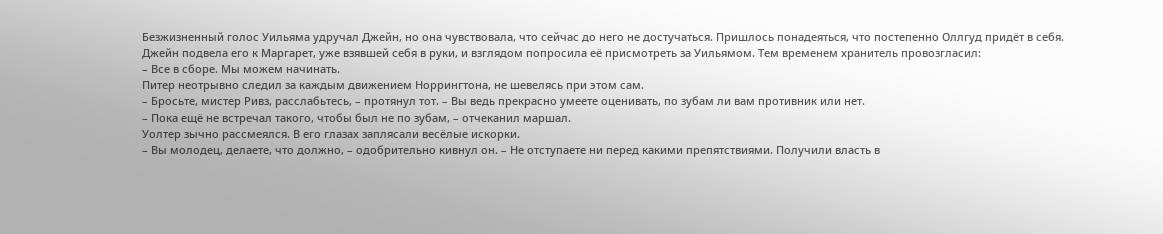Безжизненный голос Уильяма удручал Джейн, но она чувствовала, что сейчас до него не достучаться. Пришлось понадеяться, что постепенно Оллгуд придёт в себя. Джейн подвела его к Маргарет, уже взявшей себя в руки, и взглядом попросила её присмотреть за Уильямом. Тем временем хранитель провозгласил:
– Все в сборе. Мы можем начинать.
Питер неотрывно следил за каждым движением Норрингтона, не шевелясь при этом сам.
– Бросьте, мистер Ривз, расслабьтесь, – протянул тот. – Вы ведь прекрасно умеете оценивать, по зубам ли вам противник или нет.
– Пока ещё не встречал такого, чтобы был не по зубам, – отчеканил маршал.
Уолтер зычно рассмеялся. В его глазах заплясали весёлые искорки.
– Вы молодец, делаете, что должно, – одобрительно кивнул он. – Не отступаете ни перед какими препятствиями. Получили власть в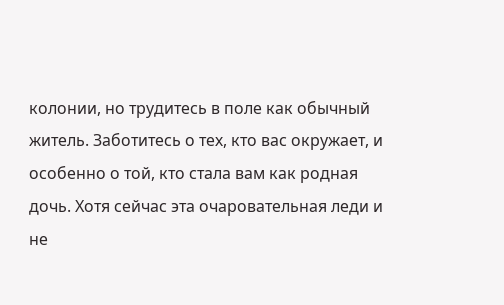колонии, но трудитесь в поле как обычный житель. Заботитесь о тех, кто вас окружает, и особенно о той, кто стала вам как родная дочь. Хотя сейчас эта очаровательная леди и не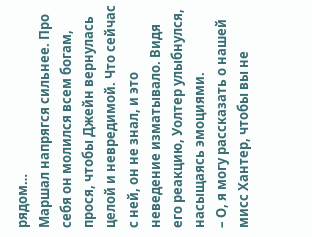рядом…
Маршал напрягся сильнее. Про себя он молился всем богам, прося, чтобы Джейн вернулась целой и невредимой. Что сейчас с ней, он не знал, и это неведение изматывало. Видя его реакцию, Уолтер улыбнулся, насыщаясь эмоциями.
– О, я могу рассказать о нашей мисс Хантер, чтобы вы не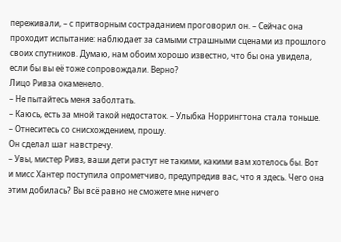переживали, – с притворным состраданием проговорил он. – Сейчас она проходит испытание: наблюдает за самыми страшными сценами из прошлого своих спутников. Думаю, нам обоим хорошо известно, что бы она увидела, если бы вы её тоже сопровождали. Верно?
Лицо Ривза окаменело.
– Не пытайтесь меня заболтать.
– Каюсь, есть за мной такой недостаток. – Улыбка Норрингтона стала тоньше. – Отнеситесь со снисхождением, прошу.
Он сделал шаг навстречу.
– Увы, мистер Ривз, ваши дети растут не такими, какими вам хотелось бы. Вот и мисс Хантер поступила опрометчиво, предупредив вас, что я здесь. Чего она этим добилась? Вы всё равно не сможете мне ничего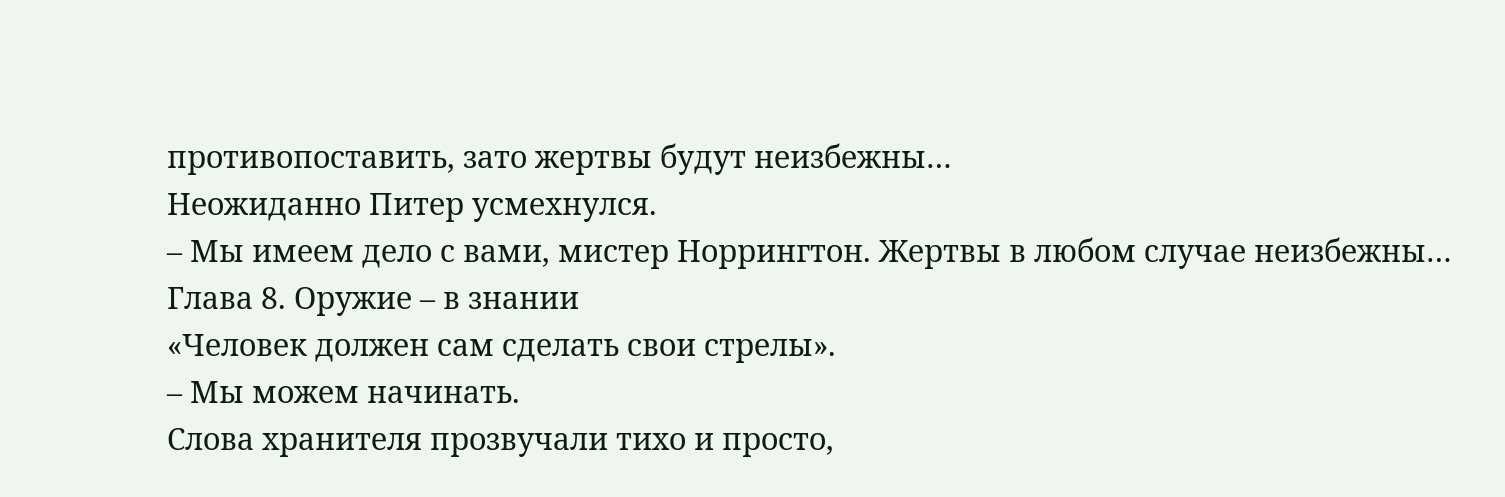противопоставить, зато жертвы будут неизбежны…
Неожиданно Питер усмехнулся.
– Мы имеем дело с вами, мистер Норрингтон. Жертвы в любом случае неизбежны…
Глава 8. Оружие – в знании
«Человек должен сам сделать свои стрелы».
– Мы можем начинать.
Слова хранителя прозвучали тихо и просто,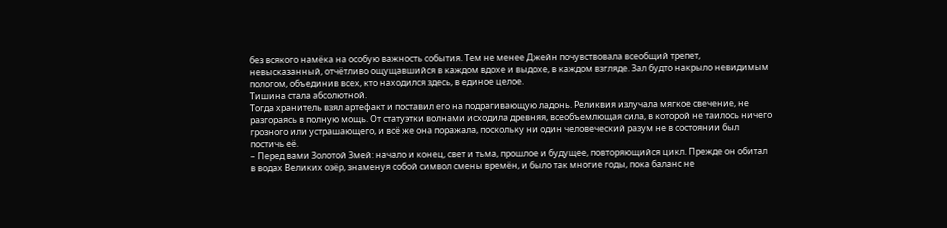без всякого намёка на особую важность события. Тем не менее Джейн почувствовала всеобщий трепет, невысказанный, отчётливо ощущавшийся в каждом вдохе и выдохе, в каждом взгляде. Зал будто накрыло невидимым пологом, объединив всех, кто находился здесь, в единое целое.
Тишина стала абсолютной.
Тогда хранитель взял артефакт и поставил его на подрагивающую ладонь. Реликвия излучала мягкое свечение, не разгораясь в полную мощь. От статуэтки волнами исходила древняя, всеобъемлющая сила, в которой не таилось ничего грозного или устрашающего, и всё же она поражала, поскольку ни один человеческий разум не в состоянии был постичь её.
– Перед вами Золотой Змей: начало и конец, свет и тьма, прошлое и будущее, повторяющийся цикл. Прежде он обитал в водах Великих озёр, знаменуя собой символ смены времён, и было так многие годы, пока баланс не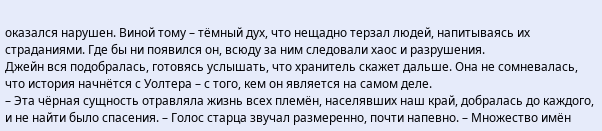оказался нарушен. Виной тому – тёмный дух, что нещадно терзал людей, напитываясь их страданиями. Где бы ни появился он, всюду за ним следовали хаос и разрушения.
Джейн вся подобралась, готовясь услышать, что хранитель скажет дальше. Она не сомневалась, что история начнётся с Уолтера – с того, кем он является на самом деле.
– Эта чёрная сущность отравляла жизнь всех племён, населявших наш край, добралась до каждого, и не найти было спасения. – Голос старца звучал размеренно, почти напевно. – Множество имён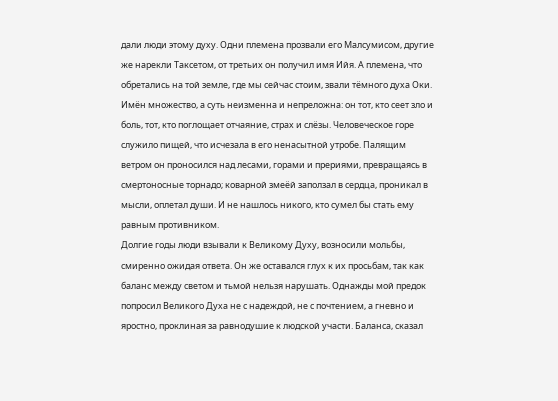дали люди этому духу. Одни племена прозвали его Малсумисом, другие же нарекли Таксетом, от третьих он получил имя Ийя. А племена, что обретались на той земле, где мы сейчас стоим, звали тёмного духа Оки. Имён множество, а суть неизменна и непреложна: он тот, кто сеет зло и боль, тот, кто поглощает отчаяние, страх и слёзы. Человеческое горе служило пищей, что исчезала в его ненасытной утробе. Палящим ветром он проносился над лесами, горами и прериями, превращаясь в смертоносные торнадо; коварной змеёй заползал в сердца, проникал в мысли, оплетал души. И не нашлось никого, кто сумел бы стать ему равным противником.
Долгие годы люди взывали к Великому Духу, возносили мольбы, смиренно ожидая ответа. Он же оставался глух к их просьбам, так как баланс между светом и тьмой нельзя нарушать. Однажды мой предок попросил Великого Духа не с надеждой, не с почтением, а гневно и яростно, проклиная за равнодушие к людской участи. Баланса, сказал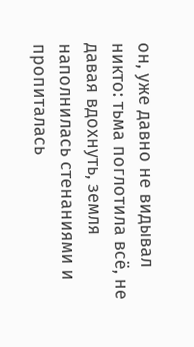он, уже давно не видывал никто: тьма поглотила всё, не давая вдохнуть, земля наполнилась стенаниями и пропиталась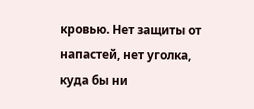кровью. Нет защиты от напастей, нет уголка, куда бы ни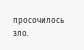просочилось зло.